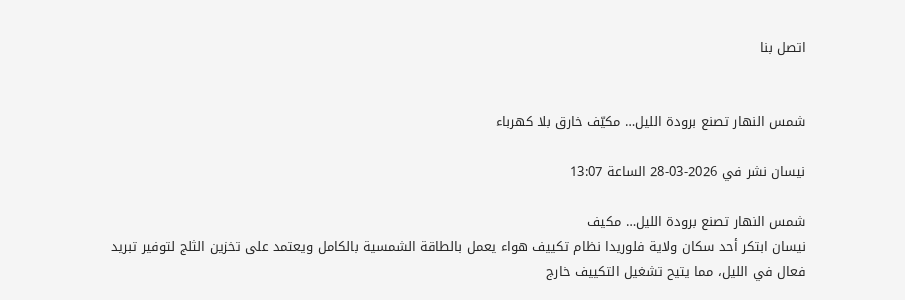اتصل بنا


شمس النهار تصنع برودة الليل… مكيّف خارق بلا كهرباء

نيسان نشر في 2026-03-28 الساعة 13:07

شمس النهار تصنع برودة الليل… مكيف
نيسان ابتكر أحد سكان ولاية فلوريدا نظام تكييف هواء يعمل بالطاقة الشمسية بالكامل ويعتمد على تخزين الثلج لتوفير تبريد فعال في الليل، مما يتيح تشغيل التكييف خارج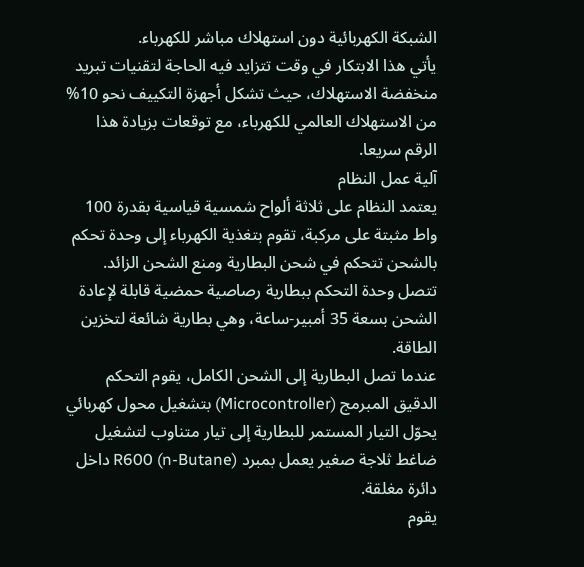الشبكة الكهربائية دون استهلاك مباشر للكهرباء.
يأتي هذا الابتكار في وقت تتزايد فيه الحاجة لتقنيات تبريد منخفضة الاستهلاك، حيث تشكل أجهزة التكييف نحو 10% من الاستهلاك العالمي للكهرباء، مع توقعات بزيادة هذا الرقم سريعا.
آلية عمل النظام
يعتمد النظام على ثلاثة ألواح شمسية قياسية بقدرة 100 واط مثبتة على مركبة، تقوم بتغذية الكهرباء إلى وحدة تحكم بالشحن تتحكم في شحن البطارية ومنع الشحن الزائد.
تتصل وحدة التحكم ببطارية رصاصية حمضية قابلة لإعادة الشحن بسعة 35 أمبير-ساعة، وهي بطارية شائعة لتخزين الطاقة.
عندما تصل البطارية إلى الشحن الكامل، يقوم التحكم الدقيق المبرمج (Microcontroller) بتشغيل محول كهربائي يحوّل التيار المستمر للبطارية إلى تيار متناوب لتشغيل ضاغط ثلاجة صغير يعمل بمبرد R600 (n-Butane) داخل دائرة مغلقة.
يقوم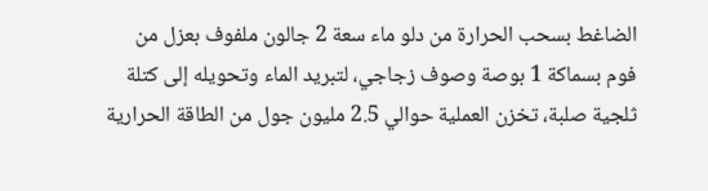الضاغط بسحب الحرارة من دلو ماء سعة 2 جالون ملفوف بعزل من فوم بسماكة 1 بوصة وصوف زجاجي، لتبريد الماء وتحويله إلى كتلة ثلجية صلبة، تخزن العملية حوالي 2.5 مليون جول من الطاقة الحرارية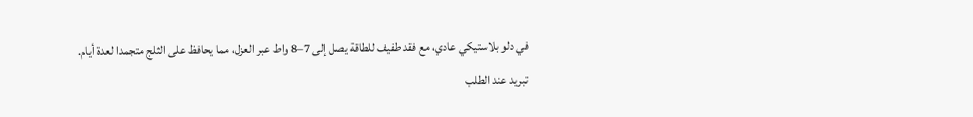في دلو بلاستيكي عادي، مع فقد طفيف للطاقة يصل إلى 7–8 واط عبر العزل، مما يحافظ على الثلج متجمدا لعدة أيام.
تبريد عند الطلب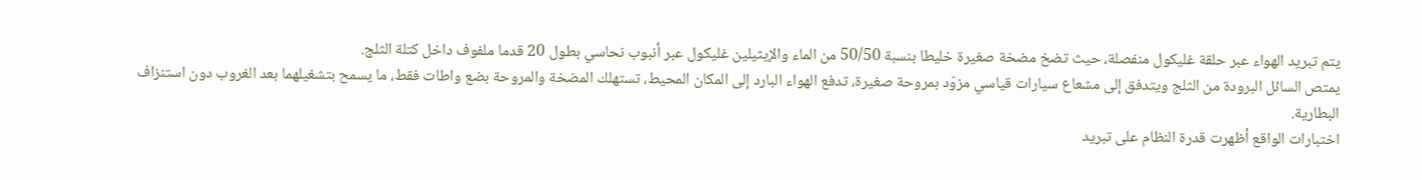يتم تبريد الهواء عبر حلقة غليكول منفصلة، حيث تضخ مضخة صغيرة خليطا بنسبة 50/50 من الماء والإيثيلين غليكول عبر أنبوب نحاسي بطول 20 قدما ملفوف داخل كتلة الثلج.
يمتص السائل البرودة من الثلج ويتدفق إلى مشعاع سيارات قياسي مزوّد بمروحة صغيرة، تدفع الهواء البارد إلى المكان المحيط، تستهلك المضخة والمروحة بضع واطات فقط، ما يسمح بتشغيلهما بعد الغروب دون استنزاف البطارية.
اختبارات الواقع أظهرت قدرة النظام على تبريد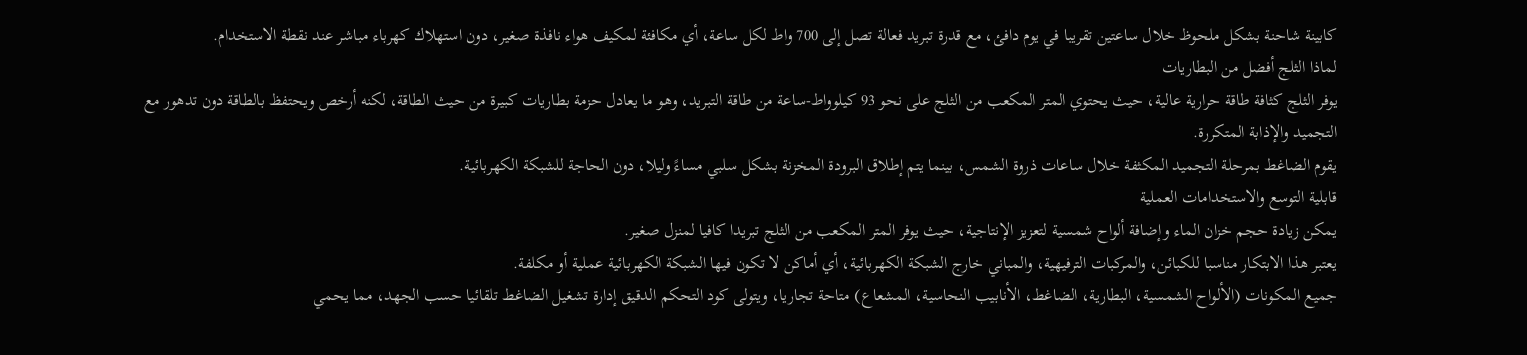كابينة شاحنة بشكل ملحوظ خلال ساعتين تقريبا في يوم دافئ، مع قدرة تبريد فعالة تصل إلى 700 واط لكل ساعة، أي مكافئة لمكيف هواء نافذة صغير، دون استهلاك كهرباء مباشر عند نقطة الاستخدام.
لماذا الثلج أفضل من البطاريات
يوفر الثلج كثافة طاقة حرارية عالية، حيث يحتوي المتر المكعب من الثلج على نحو 93 كيلوواط-ساعة من طاقة التبريد، وهو ما يعادل حزمة بطاريات كبيرة من حيث الطاقة، لكنه أرخص ويحتفظ بالطاقة دون تدهور مع التجميد والإذابة المتكررة.
يقوم الضاغط بمرحلة التجميد المكثفة خلال ساعات ذروة الشمس، بينما يتم إطلاق البرودة المخزنة بشكل سلبي مساءً وليلا، دون الحاجة للشبكة الكهربائية.
قابلية التوسع والاستخدامات العملية
يمكن زيادة حجم خزان الماء وإضافة ألواح شمسية لتعزيز الإنتاجية، حيث يوفر المتر المكعب من الثلج تبريدا كافيا لمنزل صغير.
يعتبر هذا الابتكار مناسبا للكبائن، والمركبات الترفيهية، والمباني خارج الشبكة الكهربائية، أي أماكن لا تكون فيها الشبكة الكهربائية عملية أو مكلفة.
جميع المكونات (الألواح الشمسية، البطارية، الضاغط، الأنابيب النحاسية، المشعاع) متاحة تجاريا، ويتولى كود التحكم الدقيق إدارة تشغيل الضاغط تلقائيا حسب الجهد، مما يحمي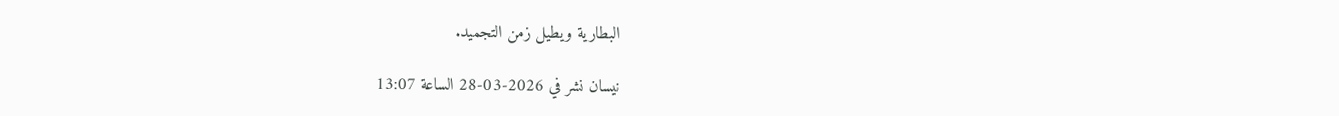البطارية ويطيل زمن التجميد.

نيسان نشر في 2026-03-28 الساعة 13:07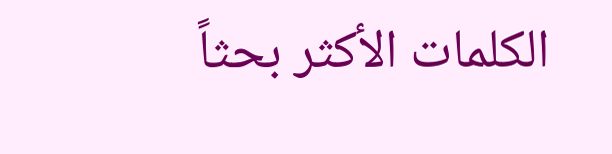الكلمات الأكثر بحثاً